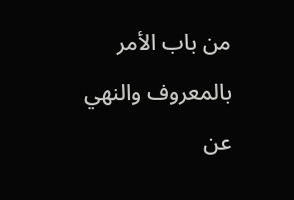من باب الأمر بالمعروف والنهي عن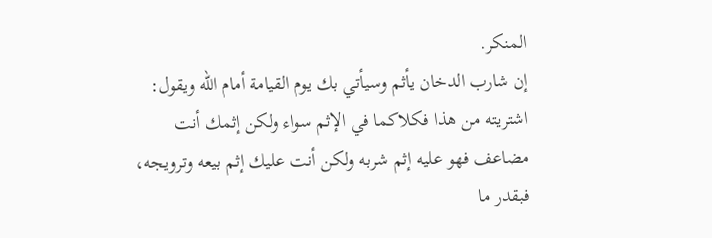المنكر.
إن شارب الدخان يأثم وسيأتي بك يوم القيامة أمام الله ويقول: اشتريته من هذا فكلاكما في الإثم سواء ولكن إثمك أنت مضاعف فهو عليه إثم شربه ولكن أنت عليك إثم بيعه وترويجه، فبقدر ما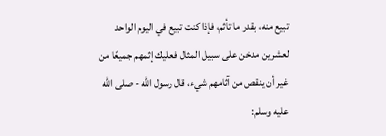تبيع منه، بقدر ما تأثم، فإذا كنت تبيع في اليوم الواحد لعشرين مدخن على سبيل المثال فعليك إثمهم جميعًا من غير أن ينقص من آثامهم شيء، قال رسول الله - صلى الله عليه وسلم: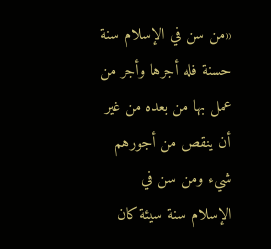«من سن في الإسلام سنة حسنة فله أجرها وأجر من عمل بها من بعده من غير أن ينقص من أجورهم شيء ومن سن في الإسلام سنة سيئة كان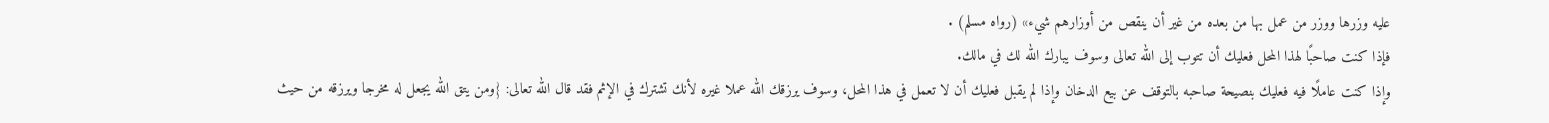عليه وزرها ووزر من عمل بها من بعده من غير أن ينقص من أوزارهم شيء» (رواه مسلم) .
فإذا كنت صاحبًا لهذا المحل فعليك أن تتوب إلى الله تعالى وسوف يبارك الله لك في مالك.
وإذا كنت عاملًا فيه فعليك بنصيحة صاحبه بالتوقف عن بيع الدخان وإذا لم يقبل فعليك أن لا تعمل في هذا المحل، وسوف يرزقك الله عملا غيره لأنك تشترك في الإثم فقد قال الله تعالى: {ومن يتق الله يجعل له مخرجا ويرزقه من حيث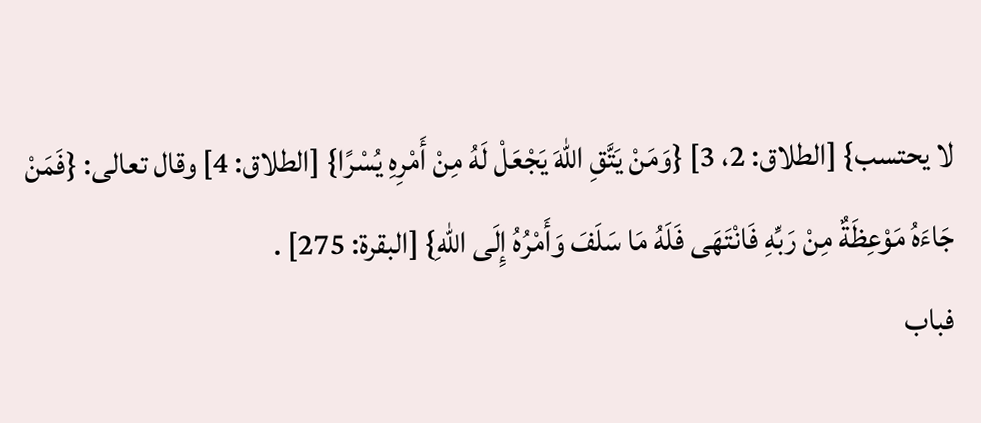لا يحتسب} [الطلاق: 2، 3] {وَمَنْ يَتَّقِ اللهَ يَجْعَلْ لَهُ مِنْ أَمْرِهِ يُسْرًا} [الطلاق: 4] وقال تعالى: {فَمَنْ جَاءَهُ مَوْعِظَةٌ مِنْ رَبِّهِ فَانْتَهَى فَلَهُ مَا سَلَفَ وَأَمْرُهُ إِلَى اللهِ} [البقرة: 275] .
فباب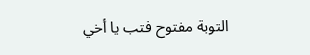التوبة مفتوح فتب يا أخي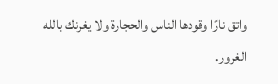واتق نارًا وقودها الناس والحجارة ولا يغرنك بالله الغرور.